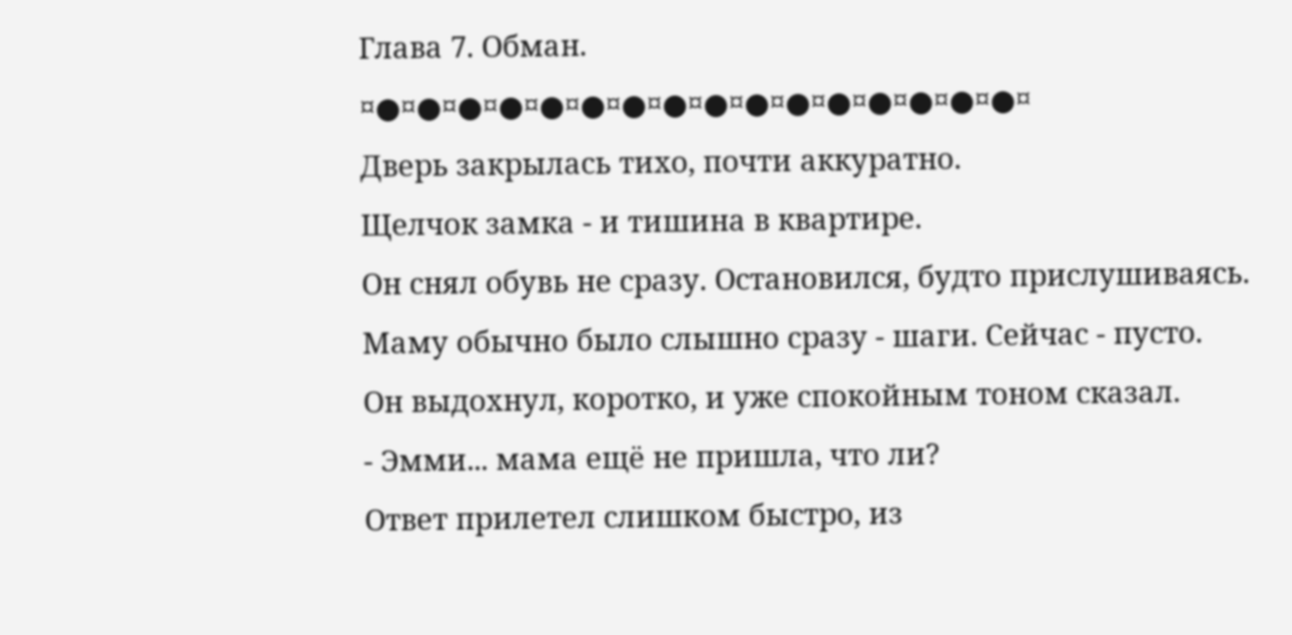Глава 7. Обман.
¤●¤●¤●¤●¤●¤●¤●¤●¤●¤●¤●¤●¤●¤●¤●¤●¤
Дверь закрылась тихо, почти аккуратно.
Щелчок замка - и тишина в квартире.
Он снял обувь не сразу. Остановился, будто прислушиваясь.
Маму обычно было слышно сразу - шаги. Сейчас - пусто.
Он выдохнул, коротко, и уже спокойным тоном сказал.
- Эмми... мама ещё не пришла, что ли?
Ответ прилетел слишком быстро, из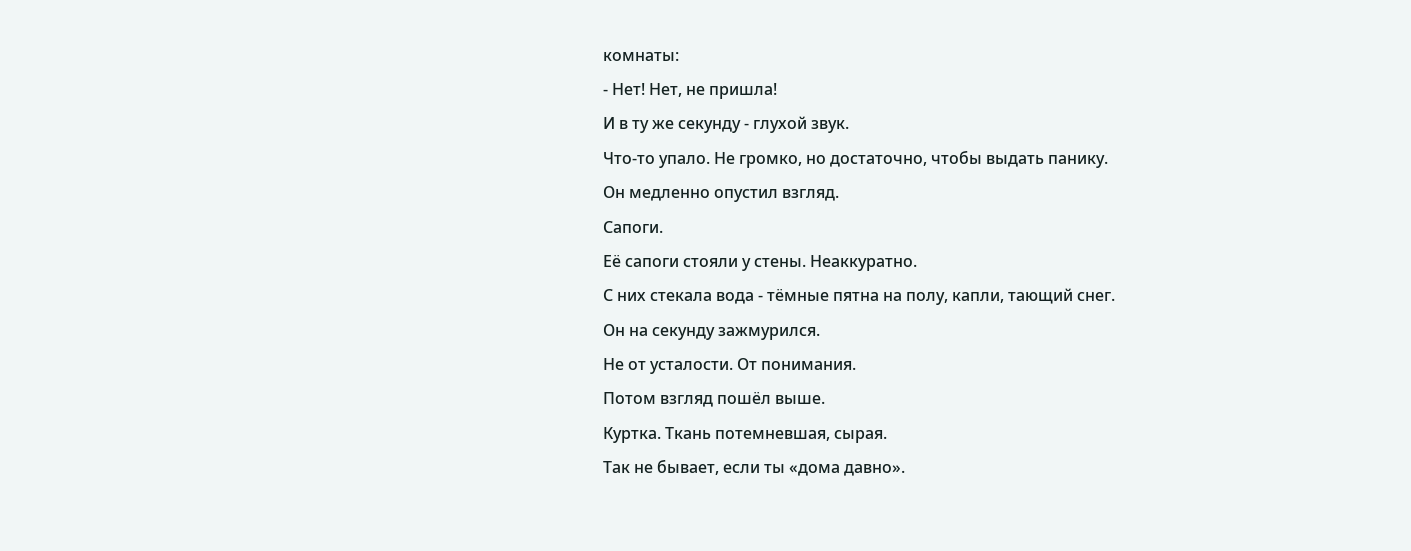комнаты:
- Нет! Нет, не пришла!
И в ту же секунду - глухой звук.
Что-то упало. Не громко, но достаточно, чтобы выдать панику.
Он медленно опустил взгляд.
Сапоги.
Её сапоги стояли у стены. Неаккуратно.
С них стекала вода - тёмные пятна на полу, капли, тающий снег.
Он на секунду зажмурился.
Не от усталости. От понимания.
Потом взгляд пошёл выше.
Куртка. Ткань потемневшая, сырая.
Так не бывает, если ты «дома давно».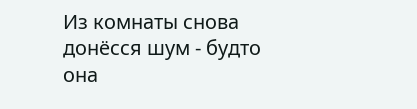Из комнаты снова донёсся шум - будто она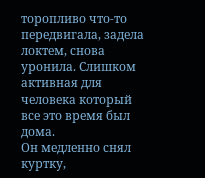торопливо что-то передвигала, задела локтем, снова уронила. Слишком активная для человека который все это время был дома.
Он медленно снял куртку,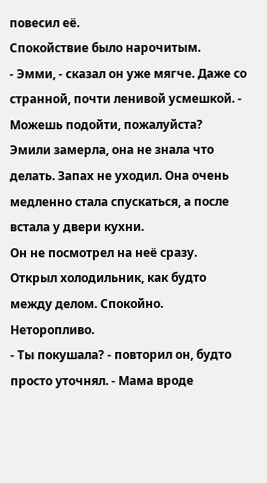повесил её.
Спокойствие было нарочитым.
- Эмми, - сказал он уже мягче. Даже со странной, почти ленивой усмешкой. - Можешь подойти, пожалуйста?
Эмили замерла, она не знала что делать. Запах не уходил. Она очень медленно стала спускаться, а после встала у двери кухни.
Он не посмотрел на неё сразу.
Открыл холодильник, как будто между делом. Спокойно. Неторопливо.
- Ты покушала? - повторил он, будто просто уточнял. - Мама вроде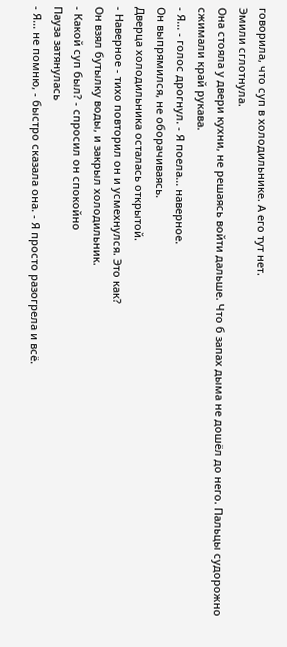говорила, что суп в холодильнике. А его тут нет.
Эмили сглотнула.
Она стояла у двери кухни, не решаясь войти дальше. Что б запах дыма не дошёл до него. Пальцы судорожно сжимали край рукава.
- Я... - голос дрогнул. - Я поела... наверное.
Он выпрямился, не оборачиваясь.
Дверца холодильника осталась открытой.
- Наверное - тихо повторил он и усмехнулся. Это как?
Он взял бутылку воды, и закрыл холодильник.
- Какой суп был? - спросил он спокойно
Пауза затянулась
- Я... не помню, - быстро сказала она. - Я просто разогрела и всё.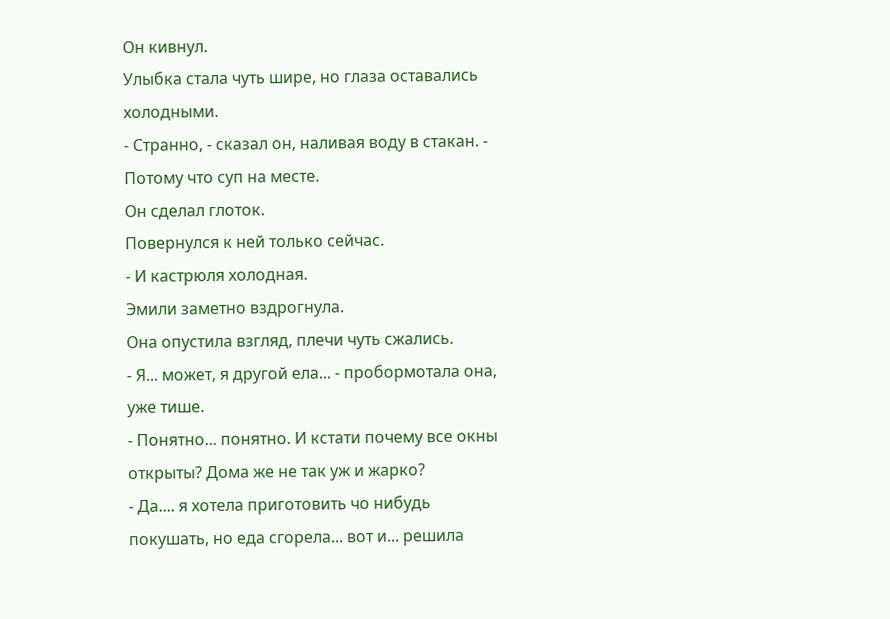Он кивнул.
Улыбка стала чуть шире, но глаза оставались холодными.
- Странно, - сказал он, наливая воду в стакан. - Потому что суп на месте.
Он сделал глоток.
Повернулся к ней только сейчас.
- И кастрюля холодная.
Эмили заметно вздрогнула.
Она опустила взгляд, плечи чуть сжались.
- Я... может, я другой ела... - пробормотала она, уже тише.
- Понятно... понятно. И кстати почему все окны открыты? Дома же не так уж и жарко?
- Да.... я хотела приготовить чо нибудь покушать, но еда сгорела... вот и... решила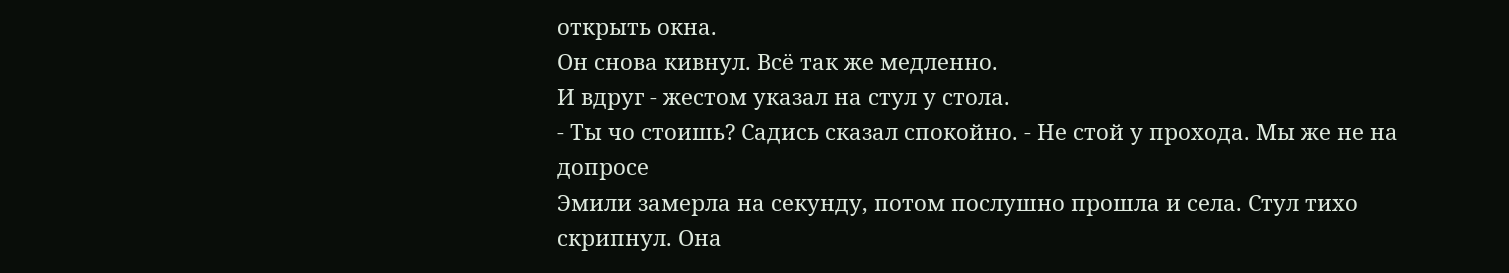открыть окна.
Он снова кивнул. Всё так же медленно.
И вдруг - жестом указал на стул у стола.
- Ты чо стоишь? Садись сказал спокойно. - Не стой у прохода. Мы же не на допросе
Эмили замерла на секунду, потом послушно прошла и села. Стул тихо скрипнул. Она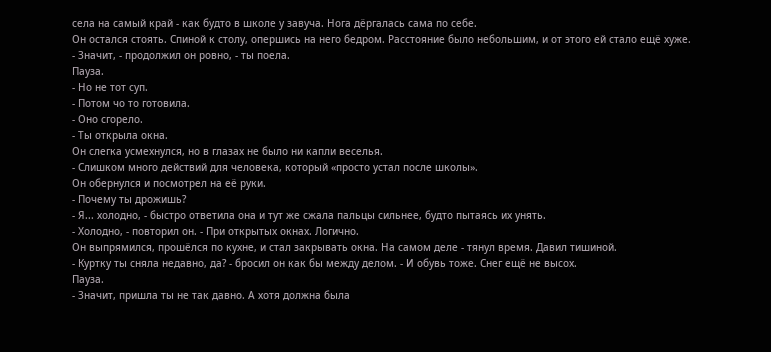села на самый край - как будто в школе у завуча. Нога дёргалась сама по себе.
Он остался стоять. Спиной к столу, опершись на него бедром. Расстояние было небольшим, и от этого ей стало ещё хуже.
- Значит, - продолжил он ровно, - ты поела.
Пауза.
- Но не тот суп.
- Потом чо то готовила.
- Оно сгорело.
- Ты открыла окна.
Он слегка усмехнулся, но в глазах не было ни капли веселья.
- Слишком много действий для человека, который «просто устал после школы».
Он обернулся и посмотрел на её руки.
- Почему ты дрожишь?
- Я... холодно, - быстро ответила она и тут же сжала пальцы сильнее, будто пытаясь их унять.
- Холодно, - повторил он. - При открытых окнах. Логично.
Он выпрямился, прошёлся по кухне, и стал закрывать окна. На самом деле - тянул время. Давил тишиной.
- Куртку ты сняла недавно, да? - бросил он как бы между делом. - И обувь тоже. Снег ещё не высох.
Пауза.
- Значит, пришла ты не так давно. А хотя должна была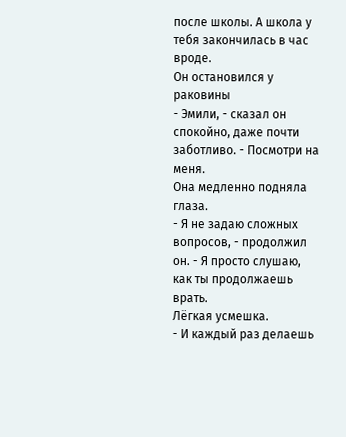после школы. А школа у тебя закончилась в час вроде.
Он остановился у раковины
- Эмили, - сказал он спокойно, даже почти заботливо. - Посмотри на меня.
Она медленно подняла глаза.
- Я не задаю сложных вопросов, - продолжил он. - Я просто слушаю, как ты продолжаешь врать.
Лёгкая усмешка.
- И каждый раз делаешь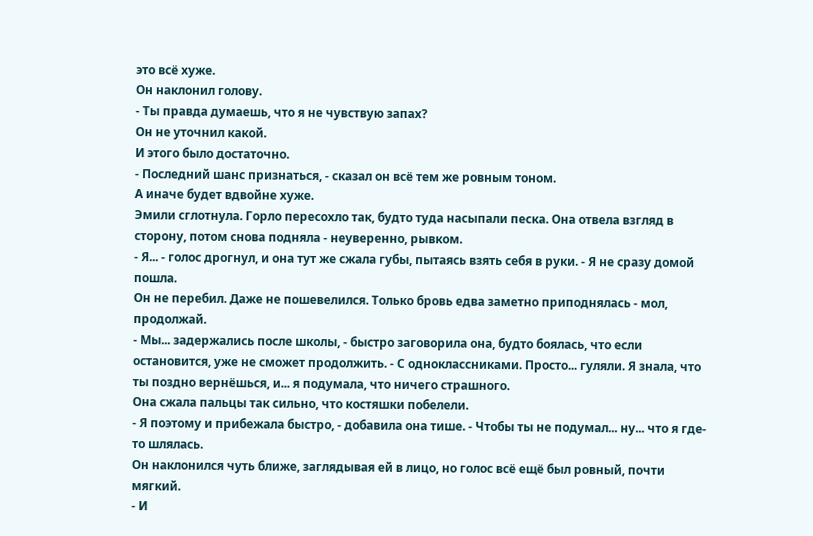это всё хуже.
Он наклонил голову.
- Ты правда думаешь, что я не чувствую запах?
Он не уточнил какой.
И этого было достаточно.
- Последний шанс признаться, - сказал он всё тем же ровным тоном.
А иначе будет вдвойне хуже.
Эмили сглотнула. Горло пересохло так, будто туда насыпали песка. Она отвела взгляд в сторону, потом снова подняла - неуверенно, рывком.
- Я... - голос дрогнул, и она тут же сжала губы, пытаясь взять себя в руки. - Я не сразу домой пошла.
Он не перебил. Даже не пошевелился. Только бровь едва заметно приподнялась - мол, продолжай.
- Мы... задержались после школы, - быстро заговорила она, будто боялась, что если остановится, уже не сможет продолжить. - С одноклассниками. Просто... гуляли. Я знала, что ты поздно вернёшься, и... я подумала, что ничего страшного.
Она сжала пальцы так сильно, что костяшки побелели.
- Я поэтому и прибежала быстро, - добавила она тише. - Чтобы ты не подумал... ну... что я где-то шлялась.
Он наклонился чуть ближе, заглядывая ей в лицо, но голос всё ещё был ровный, почти мягкий.
- И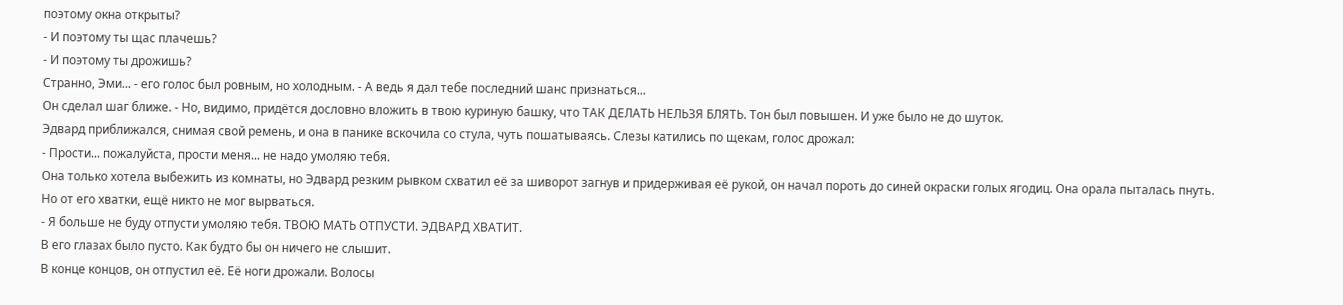поэтому окна открыты?
- И поэтому ты щас плачешь?
- И поэтому ты дрожишь?
Странно, Эми... - его голос был ровным, но холодным. - А ведь я дал тебе последний шанс признаться...
Он сделал шаг ближе. - Но, видимо, придётся дословно вложить в твою куриную башку, что ТАК ДЕЛАТЬ НЕЛЬЗЯ БЛЯТЬ. Тон был повышен. И уже было не до шуток.
Эдвард приближался, снимая свой ремень, и она в панике вскочила со стула, чуть пошатываясь. Слезы катились по щекам, голос дрожал:
- Прости... пожалуйста, прости меня... не надо умоляю тебя.
Она только хотела выбежить из комнаты, но Эдвард резким рывком схватил её за шиворот загнув и придерживая её рукой, он начал пороть до синей окраски голых ягодиц. Она орала пыталась пнуть. Но от его хватки, ещё никто не мог вырваться.
- Я больше не буду отпусти умоляю тебя. ТВОЮ МАТЬ ОТПУСТИ. ЭДВАРД ХВАТИТ.
В его глазах было пусто. Как будто бы он ничего не слышит.
В конце концов, он отпустил её. Её ноги дрожали. Волосы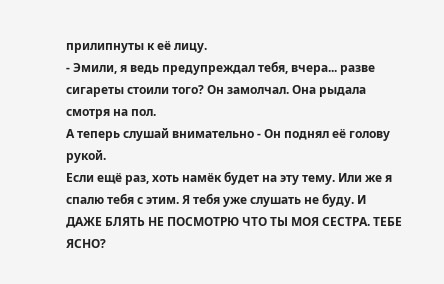прилипнуты к её лицу.
- Эмили, я ведь предупреждал тебя, вчера... разве сигареты стоили того? Он замолчал. Она рыдала смотря на пол.
А теперь слушай внимательно - Он поднял её голову рукой.
Если ещё раз, хоть намёк будет на эту тему. Или же я спалю тебя с этим. Я тебя уже слушать не буду. И ДАЖЕ БЛЯТЬ НЕ ПОСМОТРЮ ЧТО ТЫ МОЯ СЕСТРА. ТЕБЕ ЯСНО?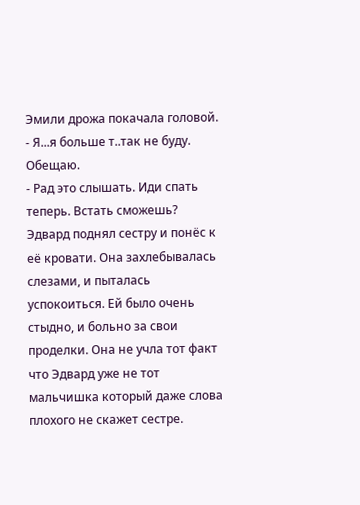Эмили дрожа покачала головой.
- Я...я больше т..так не буду. Обещаю.
- Рад это слышать. Иди спать теперь. Встать сможешь?
Эдвард поднял сестру и понёс к её кровати. Она захлебывалась слезами, и пыталась успокоиться. Ей было очень стыдно, и больно за свои проделки. Она не учла тот факт что Эдвард уже не тот мальчишка который даже слова плохого не скажет сестре.